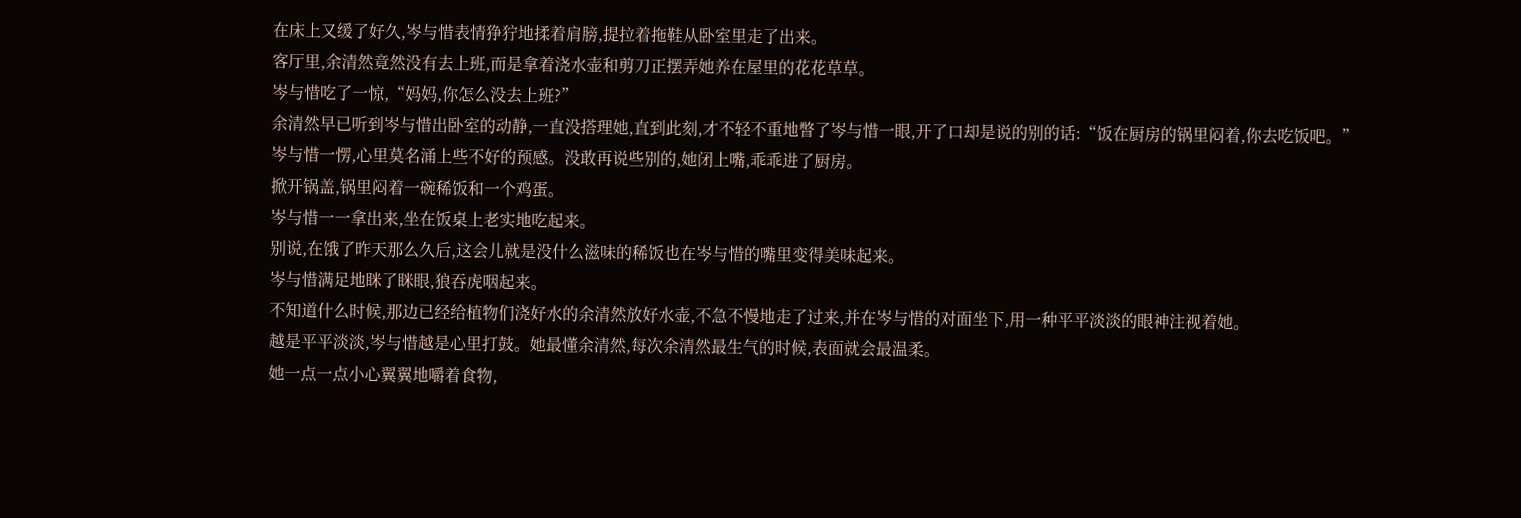在床上又缓了好久,岑与惜表情狰狞地揉着肩膀,提拉着拖鞋从卧室里走了出来。
客厅里,余清然竟然没有去上班,而是拿着浇水壶和剪刀正摆弄她养在屋里的花花草草。
岑与惜吃了一惊,“妈妈,你怎么没去上班?”
余清然早已听到岑与惜出卧室的动静,一直没搭理她,直到此刻,才不轻不重地瞥了岑与惜一眼,开了口却是说的别的话:“饭在厨房的锅里闷着,你去吃饭吧。”
岑与惜一愣,心里莫名涌上些不好的预感。没敢再说些别的,她闭上嘴,乖乖进了厨房。
掀开锅盖,锅里闷着一碗稀饭和一个鸡蛋。
岑与惜一一拿出来,坐在饭桌上老实地吃起来。
别说,在饿了昨天那么久后,这会儿就是没什么滋味的稀饭也在岑与惜的嘴里变得美味起来。
岑与惜满足地眯了眯眼,狼吞虎咽起来。
不知道什么时候,那边已经给植物们浇好水的余清然放好水壶,不急不慢地走了过来,并在岑与惜的对面坐下,用一种平平淡淡的眼神注视着她。
越是平平淡淡,岑与惜越是心里打鼓。她最懂余清然,每次余清然最生气的时候,表面就会最温柔。
她一点一点小心翼翼地嚼着食物,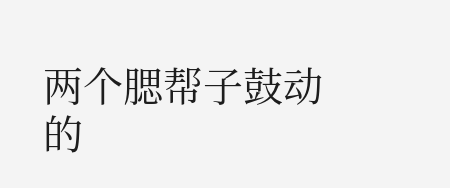两个腮帮子鼓动的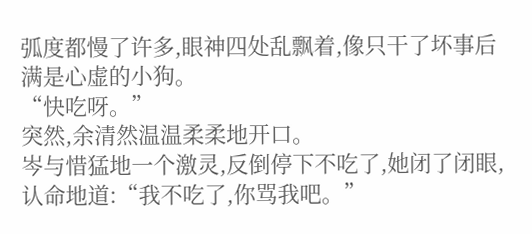弧度都慢了许多,眼神四处乱飘着,像只干了坏事后满是心虚的小狗。
“快吃呀。”
突然,余清然温温柔柔地开口。
岑与惜猛地一个激灵,反倒停下不吃了,她闭了闭眼,认命地道:“我不吃了,你骂我吧。”